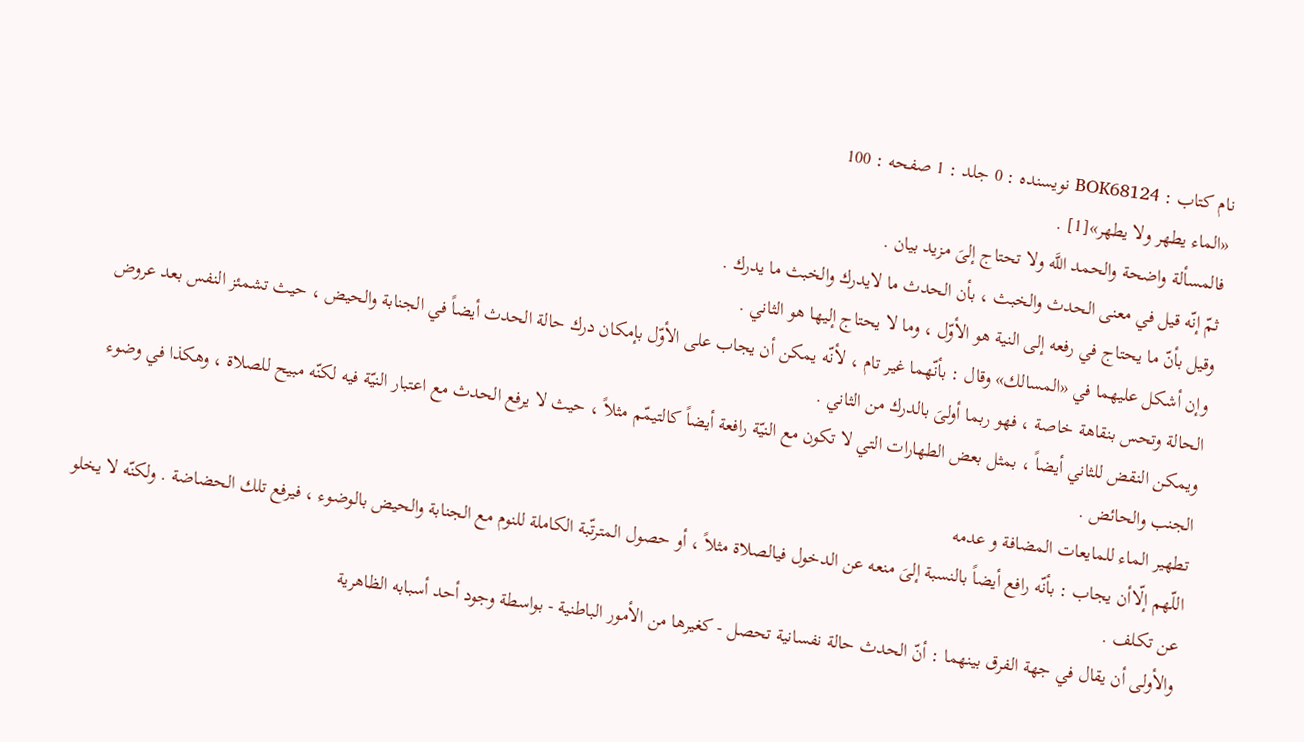نام کتاب : BOK68124 نویسنده : 0 جلد : 1 صفحه : 100
«الماء يطهر ولا يطهر»[1] .
فالمسألة واضحة والحمد اللَّه ولا تحتاج إلىَ مزيد بيان .
ثمّ إنّه قيل في معنى الحدث والخبث ، بأن الحدث ما لايدرك والخبث ما يدرك .
وقيل بأنّ ما يحتاج في رفعه إلى النية هو الأوّل ، وما لا يحتاج إليها هو الثاني .
وإن أشكل عليهما في «المسالك» وقال : بأنّهما غير تام ، لأنّه يمكن أن يجاب على الأوّل بإمكان درك حالة الحدث أيضاً في الجنابة والحيض ، حيث تشمئز النفس بعد عروض الحالة وتحس بنقاهة خاصة ، فهو ربما أولىَ بالدرك من الثاني .
ويمكن النقض للثاني أيضاً ، بمثل بعض الطهارات التي لا تكون مع النيّة رافعة أيضاً كالتيمّم مثلاً ، حيث لا يرفع الحدث مع اعتبار النيّة فيه لكنّه مبيح للصلاة ، وهكذا في وضوء الجنب والحائض .
تطهير الماء للمايعات المضافة و عدمه
اللّهم إلّاأن يجاب : بأنّه رافع أيضاً بالنسبة إلىَ منعه عن الدخول فيالصلاة مثلاً ، أو حصول المترتّبة الكاملة للنوم مع الجنابة والحيض بالوضوء ، فيرفع تلك الحضاضة . ولكنّه لا يخلو عن تكلف .
والأولى أن يقال في جهة الفرق بينهما : أنّ الحدث حالة نفسانية تحصل - كغيرها من الأمور الباطنية - بواسطة وجود أحد أسبابه الظاهرية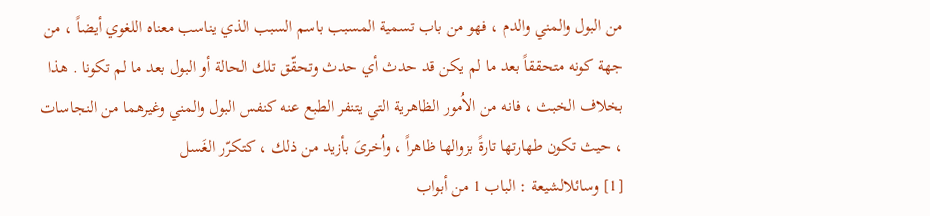من البول والمني والدم ، فهو من باب تسمية المسبب باسم السبب الذي يناسب معناه اللغوي أيضاً ، من جهة كونه متحققاً بعد ما لم يكن قد حدث أي حدث وتحقّق تلك الحالة أو البول بعد ما لم تكونا . هذا بخلاف الخبث ، فانه من الاُمور الظاهرية التي يتنفر الطبع عنه كنفس البول والمني وغيرهما من النجاسات ، حيث تكون طهارتها تارةً بزوالها ظاهراً ، واُخرىَ بأزيد من ذلك ، كتكرّر الغَسل
[1] وسائلالشيعة : الباب 1 من أبواب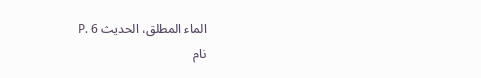الماء المطلق، الحديث 6 .P
نام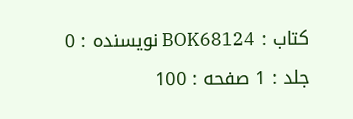کتاب : BOK68124 نویسنده : 0 جلد : 1 صفحه : 100